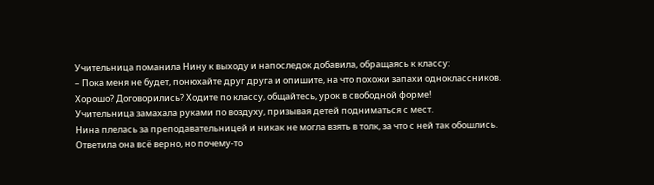Учительница поманила Нину к выходу и напоследок добавила, обращаясь к классу:
– Пока меня не будет, понюхайте друг друга и опишите, на что похожи запахи одноклассников. Хорошо? Договорились? Ходите по классу, общайтесь, урок в свободной форме!
Учительница замахала руками по воздуху, призывая детей подниматься с мест.
Нина плелась за преподавательницей и никак не могла взять в толк, за что с ней так обошлись. Ответила она всё верно, но почему-то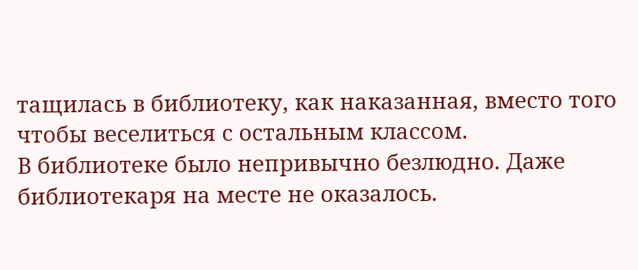тащилась в библиотеку, как наказанная, вместо того чтобы веселиться с остальным классом.
В библиотеке было непривычно безлюдно. Даже библиотекаря на месте не оказалось.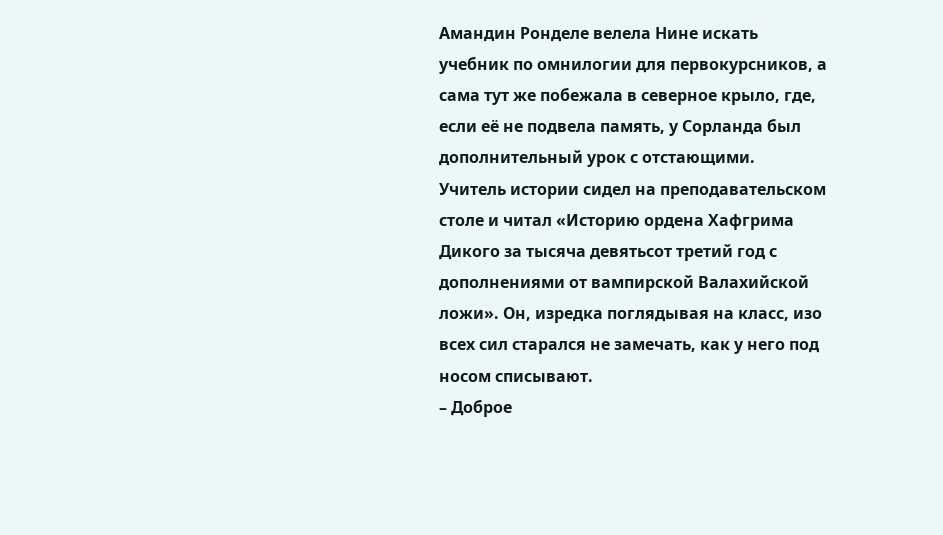Амандин Ронделе велела Нине искать учебник по омнилогии для первокурсников, а сама тут же побежала в северное крыло, где, если её не подвела память, у Сорланда был дополнительный урок с отстающими.
Учитель истории сидел на преподавательском столе и читал «Историю ордена Хафгрима Дикого за тысяча девятьсот третий год с дополнениями от вампирской Валахийской ложи». Он, изредка поглядывая на класс, изо всех сил старался не замечать, как у него под носом списывают.
– Доброе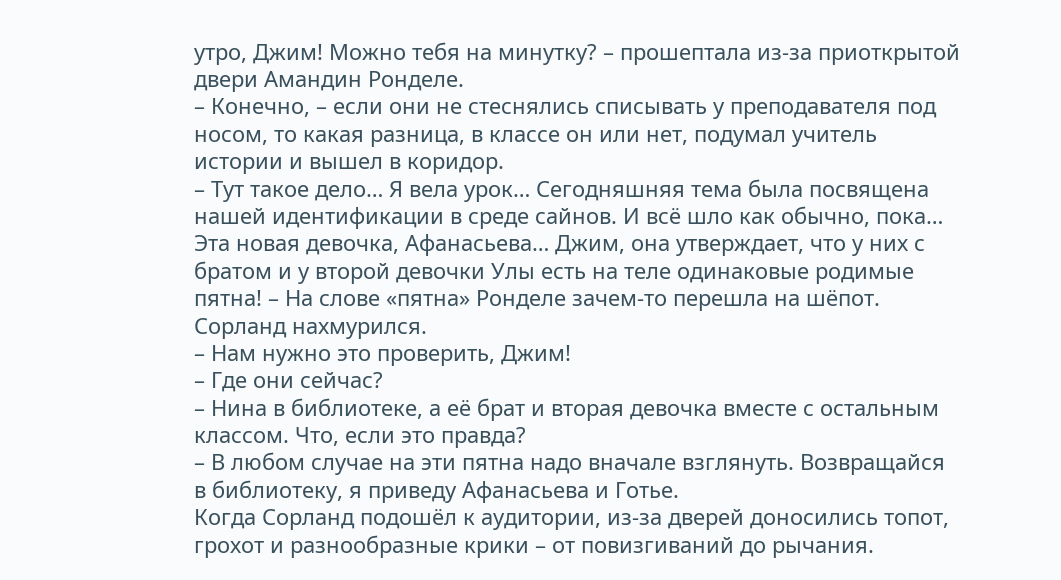утро, Джим! Можно тебя на минутку? – прошептала из-за приоткрытой двери Амандин Ронделе.
– Конечно, – если они не стеснялись списывать у преподавателя под носом, то какая разница, в классе он или нет, подумал учитель истории и вышел в коридор.
– Тут такое дело… Я вела урок… Сегодняшняя тема была посвящена нашей идентификации в среде сайнов. И всё шло как обычно, пока… Эта новая девочка, Афанасьева… Джим, она утверждает, что у них с братом и у второй девочки Улы есть на теле одинаковые родимые пятна! – На слове «пятна» Ронделе зачем-то перешла на шёпот.
Сорланд нахмурился.
– Нам нужно это проверить, Джим!
– Где они сейчас?
– Нина в библиотеке, а её брат и вторая девочка вместе с остальным классом. Что, если это правда?
– В любом случае на эти пятна надо вначале взглянуть. Возвращайся в библиотеку, я приведу Афанасьева и Готье.
Когда Сорланд подошёл к аудитории, из-за дверей доносились топот, грохот и разнообразные крики – от повизгиваний до рычания.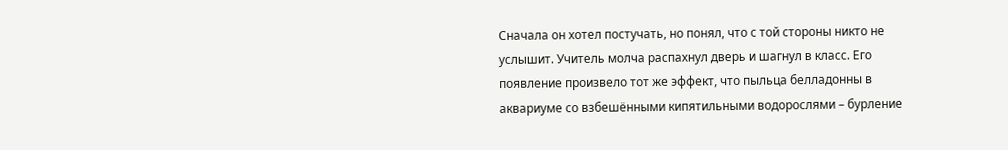Сначала он хотел постучать, но понял, что с той стороны никто не услышит. Учитель молча распахнул дверь и шагнул в класс. Его появление произвело тот же эффект, что пыльца белладонны в аквариуме со взбешёнными кипятильными водорослями – бурление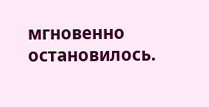мгновенно остановилось.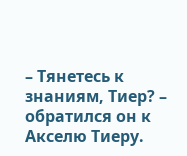– Тянетесь к знаниям, Тиер? – обратился он к Акселю Тиеру.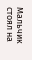Мальчик стоял на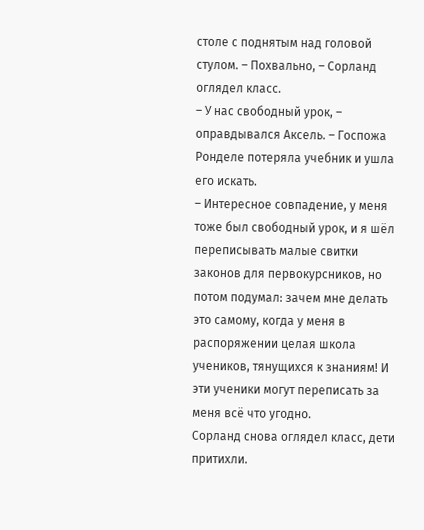столе с поднятым над головой стулом. – Похвально, – Сорланд оглядел класс.
– У нас свободный урок, – оправдывался Аксель. – Госпожа Ронделе потеряла учебник и ушла его искать.
– Интересное совпадение, у меня тоже был свободный урок, и я шёл переписывать малые свитки законов для первокурсников, но потом подумал: зачем мне делать это самому, когда у меня в распоряжении целая школа учеников, тянущихся к знаниям! И эти ученики могут переписать за меня всё что угодно.
Сорланд снова оглядел класс, дети притихли.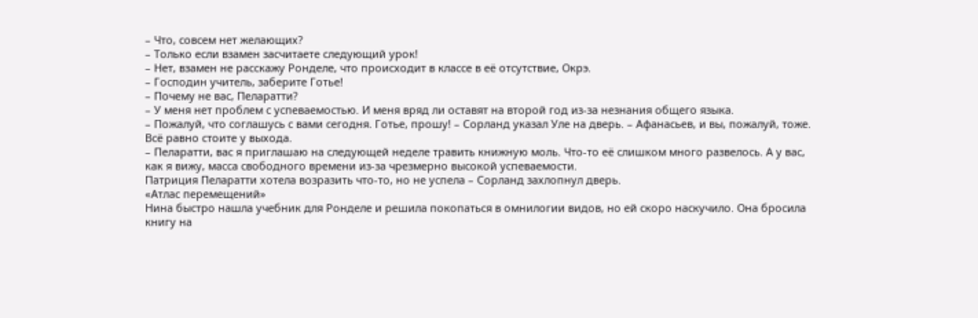– Что, совсем нет желающих?
– Только если взамен засчитаете следующий урок!
– Нет, взамен не расскажу Ронделе, что происходит в классе в её отсутствие, Окрэ.
– Господин учитель, заберите Готье!
– Почему не вас, Пеларатти?
– У меня нет проблем с успеваемостью. И меня вряд ли оставят на второй год из-за незнания общего языка.
– Пожалуй, что соглашусь с вами сегодня. Готье, прошу! – Сорланд указал Уле на дверь. – Афанасьев, и вы, пожалуй, тоже. Всё равно стоите у выхода.
– Пеларатти, вас я приглашаю на следующей неделе травить книжную моль. Что-то её слишком много развелось. А у вас, как я вижу, масса свободного времени из-за чрезмерно высокой успеваемости.
Патриция Пеларатти хотела возразить что-то, но не успела – Сорланд захлопнул дверь.
«Атлас перемещений»
Нина быстро нашла учебник для Ронделе и решила покопаться в омнилогии видов, но ей скоро наскучило. Она бросила книгу на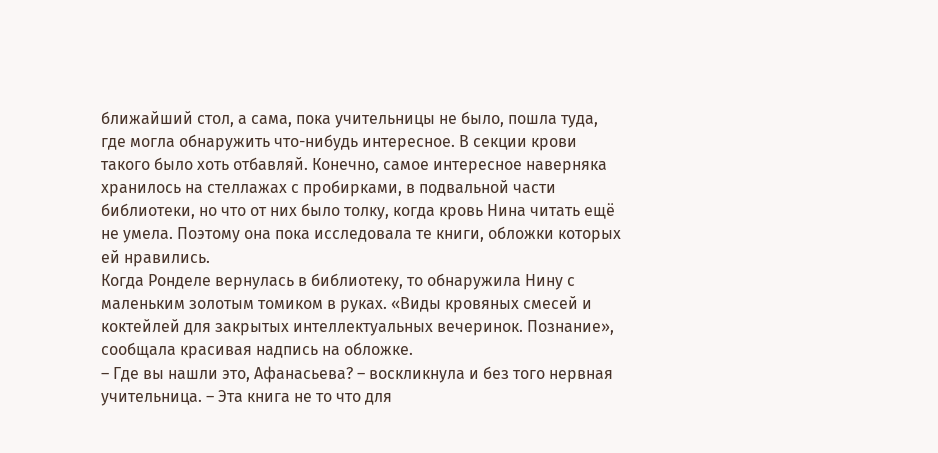ближайший стол, а сама, пока учительницы не было, пошла туда, где могла обнаружить что-нибудь интересное. В секции крови такого было хоть отбавляй. Конечно, самое интересное наверняка хранилось на стеллажах с пробирками, в подвальной части библиотеки, но что от них было толку, когда кровь Нина читать ещё не умела. Поэтому она пока исследовала те книги, обложки которых ей нравились.
Когда Ронделе вернулась в библиотеку, то обнаружила Нину с маленьким золотым томиком в руках. «Виды кровяных смесей и коктейлей для закрытых интеллектуальных вечеринок. Познание», сообщала красивая надпись на обложке.
– Где вы нашли это, Афанасьева? – воскликнула и без того нервная учительница. – Эта книга не то что для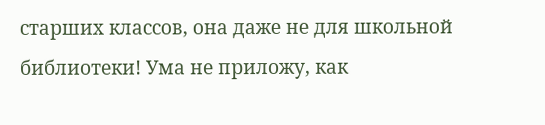старших классов, она даже не для школьной библиотеки! Ума не приложу, как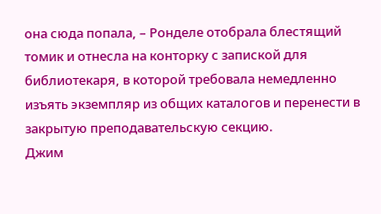она сюда попала, – Ронделе отобрала блестящий томик и отнесла на конторку с запиской для библиотекаря, в которой требовала немедленно изъять экземпляр из общих каталогов и перенести в закрытую преподавательскую секцию.
Джим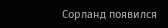Сорланд появился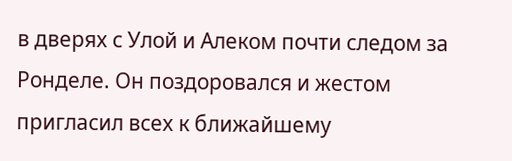в дверях с Улой и Алеком почти следом за Ронделе. Он поздоровался и жестом пригласил всех к ближайшему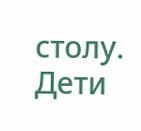столу. Дети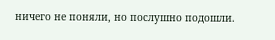ничего не поняли, но послушно подошли.